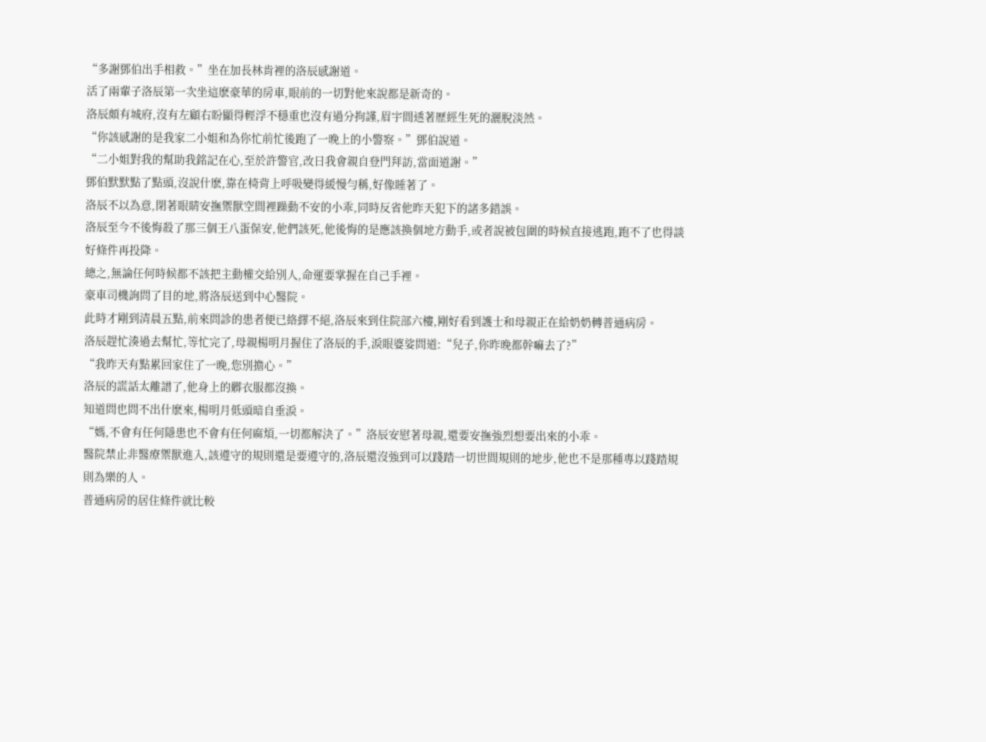“多謝鄧伯出手相救。”坐在加長林肯裡的洛辰感謝道。
活了兩輩子洛辰第一次坐這麽豪華的房車,眼前的一切對他來說都是新奇的。
洛辰頗有城府,沒有左顧右盼顯得輕浮不穩重也沒有過分拘謹,眉宇間透著歷經生死的灑脫淡然。
“你該感謝的是我家二小姐和為你忙前忙後跑了一晚上的小警察。”鄧伯說道。
“二小姐對我的幫助我銘記在心,至於許警官,改日我會親自登門拜訪,當面道謝。”
鄧伯默默點了點頭,沒說什麽,靠在椅背上呼吸變得緩慢勻稱,好像睡著了。
洛辰不以為意,閉著眼睛安撫禦獸空間裡躁動不安的小乖,同時反省他昨天犯下的諸多錯誤。
洛辰至今不後悔殺了那三個王八蛋保安,他們該死,他後悔的是應該換個地方動手,或者說被包圍的時候直接逃跑,跑不了也得談好條件再投降。
總之,無論任何時候都不該把主動權交給別人,命運要掌握在自己手裡。
豪車司機詢問了目的地,將洛辰送到中心醫院。
此時才剛到清晨五點,前來問診的患者便已絡繹不絕,洛辰來到住院部六樓,剛好看到護士和母親正在給奶奶轉普通病房。
洛辰趕忙湊過去幫忙,等忙完了,母親楊明月握住了洛辰的手,淚眼婆娑問道:“兒子,你昨晚都幹嘛去了?”
“我昨天有點累回家住了一晚,您別擔心。”
洛辰的謊話太離譜了,他身上的髒衣服都沒換。
知道問也問不出什麽來,楊明月低頭暗自垂淚。
“媽,不會有任何隱患也不會有任何麻煩,一切都解決了。”洛辰安慰著母親,還要安撫強烈想要出來的小乖。
醫院禁止非醫療禦獸進入,該遵守的規則還是要遵守的,洛辰還沒強到可以踐踏一切世間規則的地步,他也不是那種專以踐踏規則為樂的人。
普通病房的居住條件就比較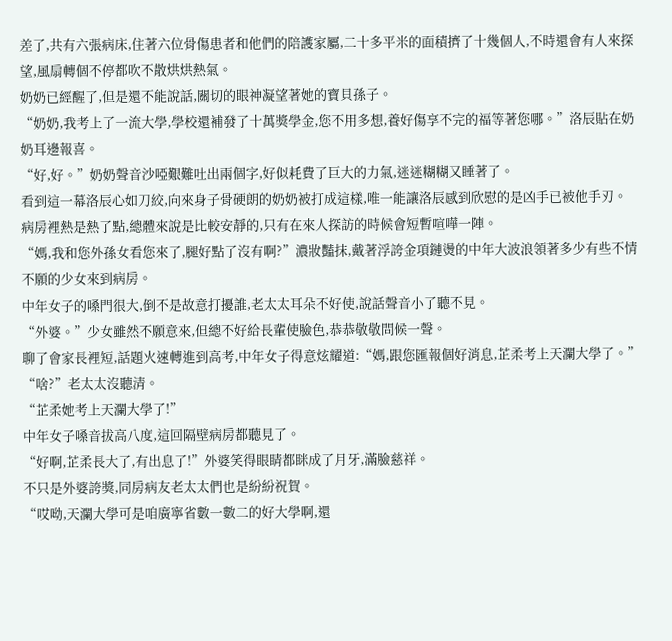差了,共有六張病床,住著六位骨傷患者和他們的陪護家屬,二十多平米的面積擠了十幾個人,不時還會有人來探望,風扇轉個不停都吹不散烘烘熱氣。
奶奶已經醒了,但是還不能說話,關切的眼神凝望著她的寶貝孫子。
“奶奶,我考上了一流大學,學校還補發了十萬獎學金,您不用多想,養好傷享不完的福等著您哪。”洛辰貼在奶奶耳邊報喜。
“好,好。”奶奶聲音沙啞艱難吐出兩個字,好似耗費了巨大的力氣,迷迷糊糊又睡著了。
看到這一幕洛辰心如刀絞,向來身子骨硬朗的奶奶被打成這樣,唯一能讓洛辰感到欣慰的是凶手已被他手刃。
病房裡熱是熱了點,總體來說是比較安靜的,只有在來人探訪的時候會短暫喧嘩一陣。
“媽,我和您外孫女看您來了,腿好點了沒有啊?”濃妝豔抹,戴著浮誇金項鏈燙的中年大波浪領著多少有些不情不願的少女來到病房。
中年女子的嗓門很大,倒不是故意打擾誰,老太太耳朵不好使,說話聲音小了聽不見。
“外婆。”少女雖然不願意來,但總不好給長輩使臉色,恭恭敬敬問候一聲。
聊了會家長裡短,話題火速轉進到高考,中年女子得意炫耀道:“媽,跟您匯報個好消息,芷柔考上天瀾大學了。”
“啥?”老太太沒聽清。
“芷柔她考上天瀾大學了!”
中年女子嗓音拔高八度,這回隔壁病房都聽見了。
“好啊,芷柔長大了,有出息了!”外婆笑得眼睛都眯成了月牙,滿臉慈祥。
不只是外婆誇獎,同房病友老太太們也是紛紛祝賀。
“哎呦,天瀾大學可是咱廣寧省數一數二的好大學啊,還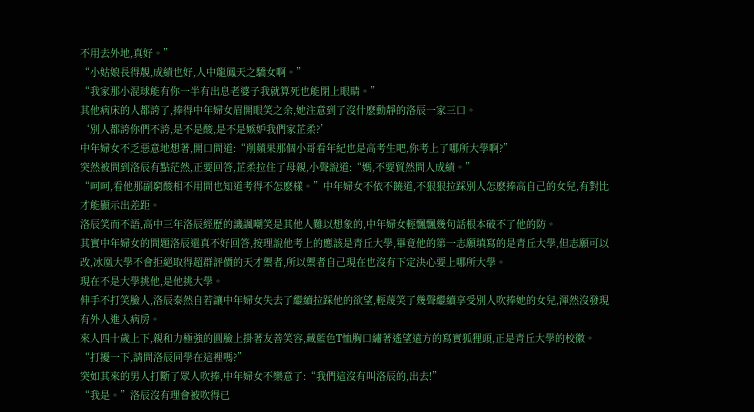不用去外地,真好。”
“小姑娘長得靚,成績也好,人中龍鳳天之驕女啊。”
“我家那小混球能有你一半有出息老婆子我就算死也能閉上眼睛。”
其他病床的人都誇了,捧得中年婦女眉開眼笑之余,她注意到了沒什麽動靜的洛辰一家三口。
‘別人都誇你們不誇,是不是酸,是不是嫉妒我們家芷柔?’
中年婦女不乏惡意地想著,開口問道:“削蘋果那個小哥看年紀也是高考生吧,你考上了哪所大學啊?”
突然被問到洛辰有點茫然,正要回答,芷柔拉住了母親,小聲說道:“媽,不要貿然問人成績。”
“呵呵,看他那副窮酸相不用問也知道考得不怎麽樣。”中年婦女不依不饒道,不狠狠拉踩別人怎麽捧高自己的女兒,有對比才能顯示出差距。
洛辰笑而不語,高中三年洛辰經歷的譏諷嘲笑是其他人難以想象的,中年婦女輕飄飄幾句話根本破不了他的防。
其實中年婦女的問題洛辰還真不好回答,按理說他考上的應該是青丘大學,畢竟他的第一志願填寫的是青丘大學,但志願可以改,冰凰大學不會拒絕取得超群評價的天才禦者,所以禦者自己現在也沒有下定決心要上哪所大學。
現在不是大學挑他,是他挑大學。
伸手不打笑臉人,洛辰泰然自若讓中年婦女失去了繼續拉踩他的欲望,輕蔑笑了幾聲繼續享受別人吹捧她的女兒,渾然沒發現有外人進入病房。
來人四十歲上下,親和力極強的圓臉上掛著友善笑容,藏藍色T恤胸口繡著遙望遠方的寫實狐狸頭,正是青丘大學的校徽。
“打擾一下,請問洛辰同學在這裡嗎?”
突如其來的男人打斷了眾人吹捧,中年婦女不樂意了:“我們這沒有叫洛辰的,出去!”
“我是。”洛辰沒有理會被吹得已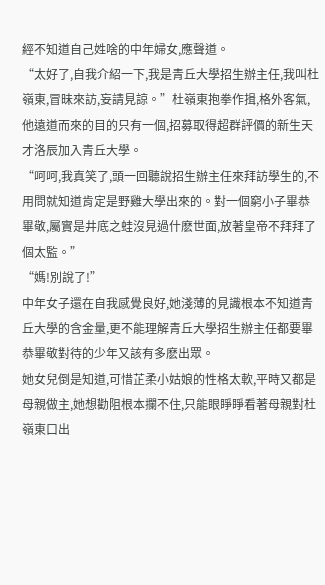經不知道自己姓啥的中年婦女,應聲道。
“太好了,自我介紹一下,我是青丘大學招生辦主任,我叫杜嶺東,冒昧來訪,妄請見諒。”杜嶺東抱拳作揖,格外客氣,他遠道而來的目的只有一個,招募取得超群評價的新生天才洛辰加入青丘大學。
“呵呵,我真笑了,頭一回聽說招生辦主任來拜訪學生的,不用問就知道肯定是野雞大學出來的。對一個窮小子畢恭畢敬,屬實是井底之蛙沒見過什麽世面,放著皇帝不拜拜了個太監。”
“媽!別說了!”
中年女子還在自我感覺良好,她淺薄的見識根本不知道青丘大學的含金量,更不能理解青丘大學招生辦主任都要畢恭畢敬對待的少年又該有多麽出眾。
她女兒倒是知道,可惜芷柔小姑娘的性格太軟,平時又都是母親做主,她想勸阻根本攔不住,只能眼睜睜看著母親對杜嶺東口出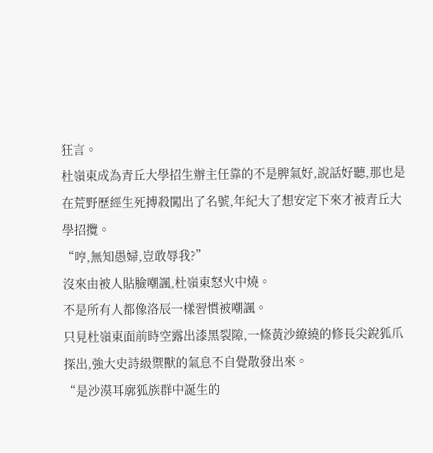狂言。
杜嶺東成為青丘大學招生辦主任靠的不是脾氣好,說話好聽,那也是在荒野歷經生死搏殺闖出了名號,年紀大了想安定下來才被青丘大學招攬。
“哼,無知愚婦,豈敢辱我?”
沒來由被人貼臉嘲諷,杜嶺東怒火中燒。
不是所有人都像洛辰一樣習慣被嘲諷。
只見杜嶺東面前時空露出漆黑裂隙,一條黃沙繚繞的修長尖銳狐爪探出,強大史詩級禦獸的氣息不自覺散發出來。
“是沙漠耳廓狐族群中誕生的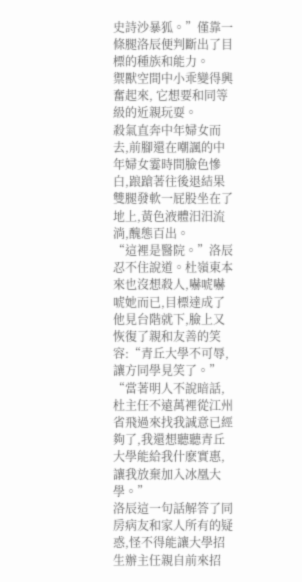史詩沙暴狐。”僅靠一條腿洛辰便判斷出了目標的種族和能力。
禦獸空間中小乖變得興奮起來, 它想要和同等級的近親玩耍。
殺氣直奔中年婦女而去,前腳還在嘲諷的中年婦女霎時間臉色慘白,踉蹌著往後退結果雙腿發軟一屁股坐在了地上,黃色液體汨汨流淌,醜態百出。
“這裡是醫院。”洛辰忍不住說道。杜嶺東本來也沒想殺人,嚇唬嚇唬她而已,目標達成了他見台階就下,臉上又恢復了親和友善的笑容:“青丘大學不可辱,讓方同學見笑了。”
“當著明人不說暗話,杜主任不遠萬裡從江州省飛過來找我誠意已經夠了,我還想聽聽青丘大學能給我什麽實惠,讓我放棄加入冰凰大學。”
洛辰這一句話解答了同房病友和家人所有的疑惑,怪不得能讓大學招生辦主任親自前來招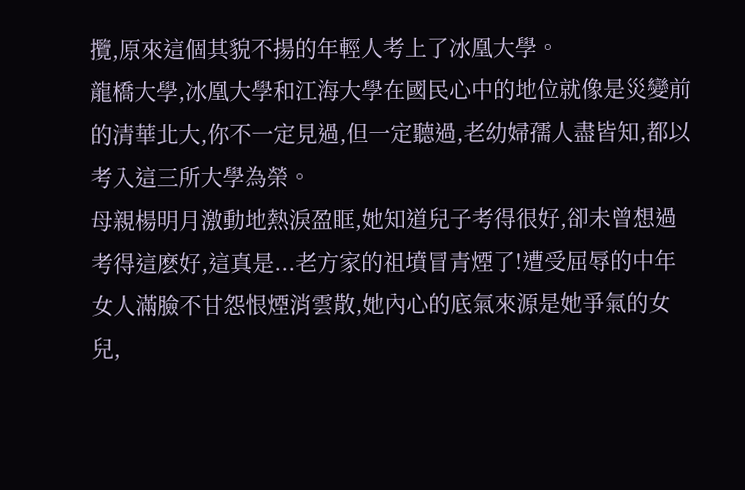攬,原來這個其貌不揚的年輕人考上了冰凰大學。
龍橋大學,冰凰大學和江海大學在國民心中的地位就像是災變前的清華北大,你不一定見過,但一定聽過,老幼婦孺人盡皆知,都以考入這三所大學為榮。
母親楊明月激動地熱淚盈眶,她知道兒子考得很好,卻未曾想過考得這麽好,這真是...老方家的祖墳冒青煙了!遭受屈辱的中年女人滿臉不甘怨恨煙消雲散,她內心的底氣來源是她爭氣的女兒,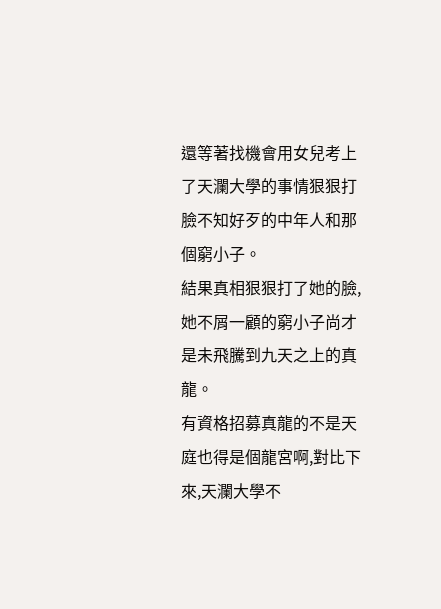還等著找機會用女兒考上了天瀾大學的事情狠狠打臉不知好歹的中年人和那個窮小子。
結果真相狠狠打了她的臉,她不屑一顧的窮小子尚才是未飛騰到九天之上的真龍。
有資格招募真龍的不是天庭也得是個龍宮啊,對比下來,天瀾大學不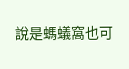說是螞蟻窩也可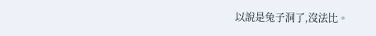以說是兔子洞了,沒法比。